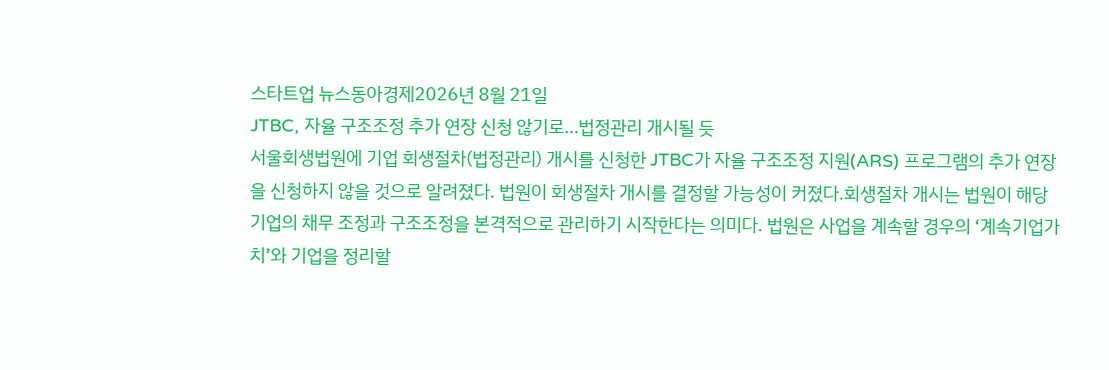스타트업 뉴스동아경제2026년 8월 21일
JTBC, 자율 구조조정 추가 연장 신청 않기로…법정관리 개시될 듯
서울회생법원에 기업 회생절차(법정관리) 개시를 신청한 JTBC가 자율 구조조정 지원(ARS) 프로그램의 추가 연장을 신청하지 않을 것으로 알려졌다. 법원이 회생절차 개시를 결정할 가능성이 커졌다.회생절차 개시는 법원이 해당 기업의 채무 조정과 구조조정을 본격적으로 관리하기 시작한다는 의미다. 법원은 사업을 계속할 경우의 ‘계속기업가치’와 기업을 정리할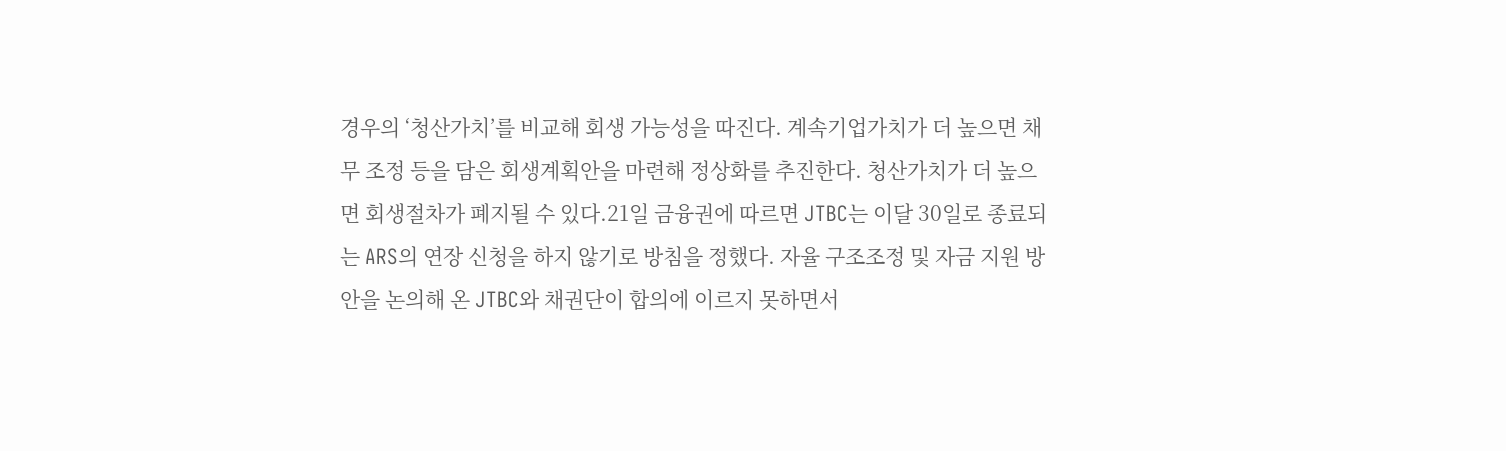경우의 ‘청산가치’를 비교해 회생 가능성을 따진다. 계속기업가치가 더 높으면 채무 조정 등을 담은 회생계획안을 마련해 정상화를 추진한다. 청산가치가 더 높으면 회생절차가 폐지될 수 있다.21일 금융권에 따르면 JTBC는 이달 30일로 종료되는 ARS의 연장 신청을 하지 않기로 방침을 정했다. 자율 구조조정 및 자금 지원 방안을 논의해 온 JTBC와 채권단이 합의에 이르지 못하면서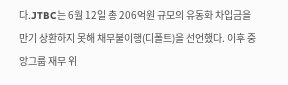다.JTBC는 6월 12일 총 206억원 규모의 유동화 차입금을 만기 상환하지 못해 채무불이행(디폴트)을 선언했다. 이후 중앙그룹 재무 위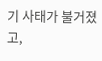기 사태가 불거졌고,